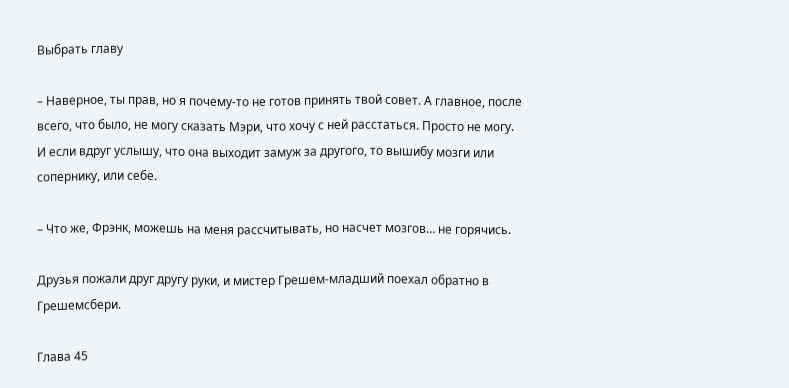Выбрать главу

– Наверное, ты прав, но я почему-то не готов принять твой совет. А главное, после всего, что было, не могу сказать Мэри, что хочу с ней расстаться. Просто не могу. И если вдруг услышу, что она выходит замуж за другого, то вышибу мозги или сопернику, или себе.

– Что же, Фрэнк, можешь на меня рассчитывать, но насчет мозгов… не горячись.

Друзья пожали друг другу руки, и мистер Грешем-младший поехал обратно в Грешемсбери.

Глава 45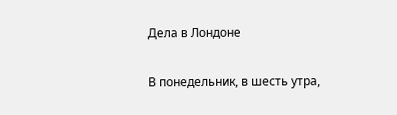Дела в Лондоне

В понедельник, в шесть утра,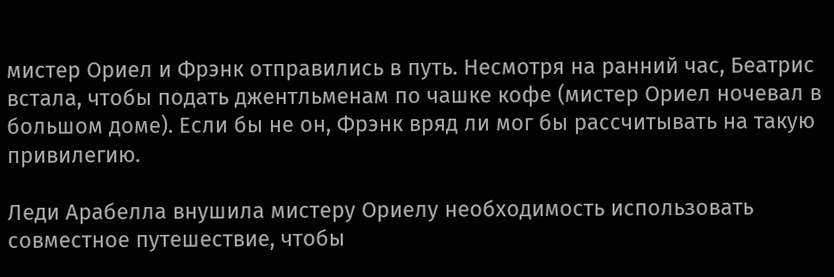мистер Ориел и Фрэнк отправились в путь. Несмотря на ранний час, Беатрис встала, чтобы подать джентльменам по чашке кофе (мистер Ориел ночевал в большом доме). Если бы не он, Фрэнк вряд ли мог бы рассчитывать на такую привилегию.

Леди Арабелла внушила мистеру Ориелу необходимость использовать совместное путешествие, чтобы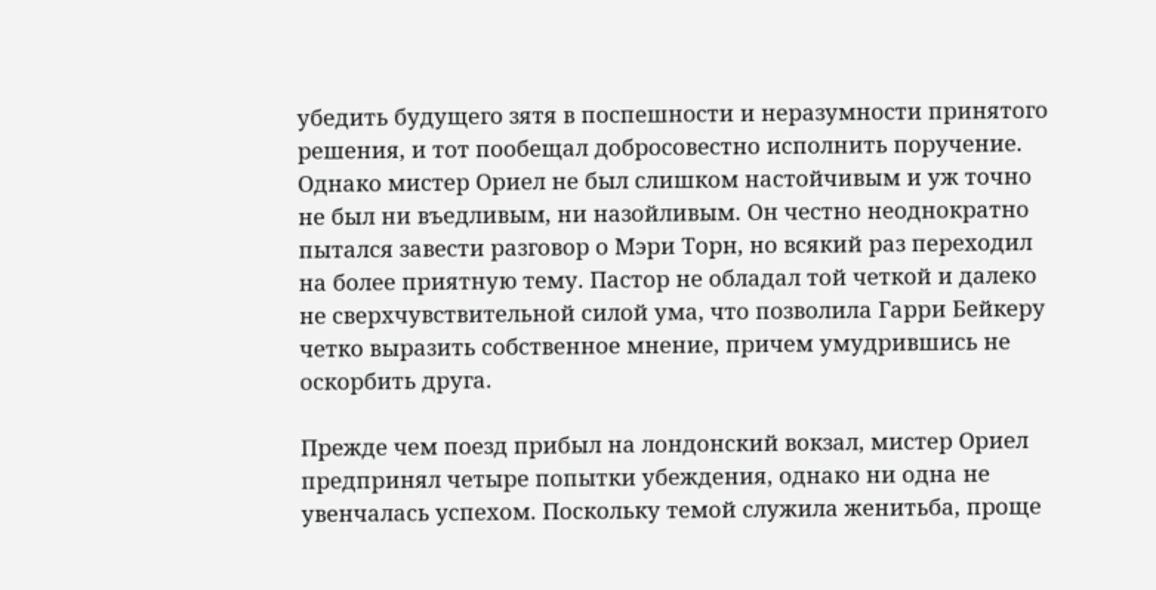убедить будущего зятя в поспешности и неразумности принятого решения, и тот пообещал добросовестно исполнить поручение. Однако мистер Ориел не был слишком настойчивым и уж точно не был ни въедливым, ни назойливым. Он честно неоднократно пытался завести разговор о Мэри Торн, но всякий раз переходил на более приятную тему. Пастор не обладал той четкой и далеко не сверхчувствительной силой ума, что позволила Гарри Бейкеру четко выразить собственное мнение, причем умудрившись не оскорбить друга.

Прежде чем поезд прибыл на лондонский вокзал, мистер Ориел предпринял четыре попытки убеждения, однако ни одна не увенчалась успехом. Поскольку темой служила женитьба, проще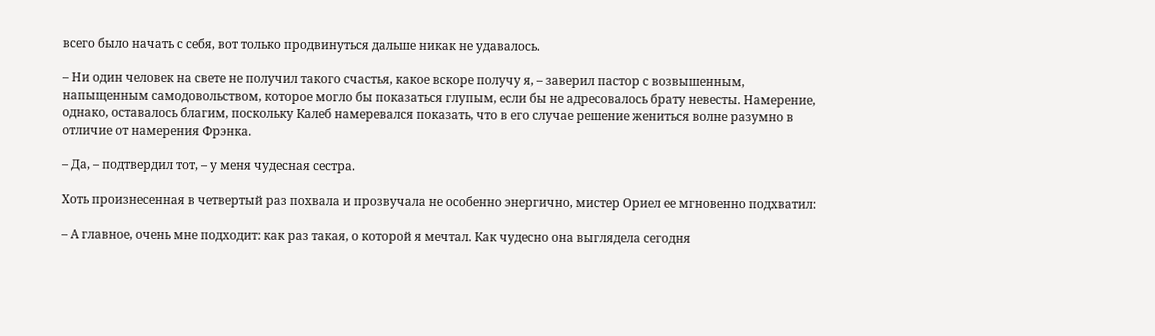всего было начать с себя, вот только продвинуться дальше никак не удавалось.

– Ни один человек на свете не получил такого счастья, какое вскоре получу я, – заверил пастор с возвышенным, напыщенным самодовольством, которое могло бы показаться глупым, если бы не адресовалось брату невесты. Намерение, однако, оставалось благим, поскольку Калеб намеревался показать, что в его случае решение жениться волне разумно в отличие от намерения Фрэнка.

– Да, – подтвердил тот, – у меня чудесная сестра.

Хоть произнесенная в четвертый раз похвала и прозвучала не особенно энергично, мистер Ориел ее мгновенно подхватил:

– А главное, очень мне подходит: как раз такая, о которой я мечтал. Как чудесно она выглядела сегодня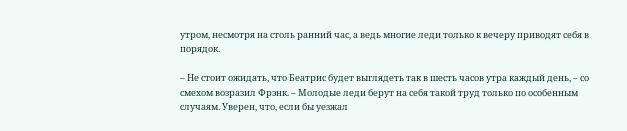утром, несмотря на столь ранний час, а ведь многие леди только к вечеру приводят себя в порядок.

– Не стоит ожидать, что Беатрис будет выглядеть так в шесть часов утра каждый день, – со смехом возразил Фрэнк. – Молодые леди берут на себя такой труд только по особенным случаям. Уверен, что, если бы уезжал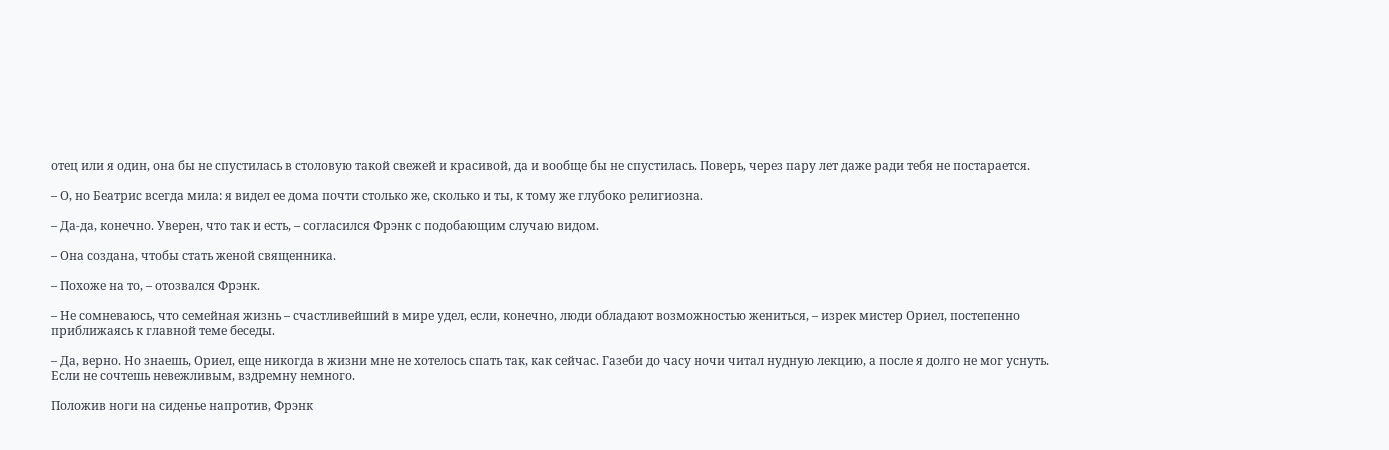отец или я один, она бы не спустилась в столовую такой свежей и красивой, да и вообще бы не спустилась. Поверь, через пару лет даже ради тебя не постарается.

– О, но Беатрис всегда мила: я видел ее дома почти столько же, сколько и ты, к тому же глубоко религиозна.

– Да-да, конечно. Уверен, что так и есть, – согласился Фрэнк с подобающим случаю видом.

– Она создана, чтобы стать женой священника.

– Похоже на то, – отозвался Фрэнк.

– Не сомневаюсь, что семейная жизнь – счастливейший в мире удел, если, конечно, люди обладают возможностью жениться, – изрек мистер Ориел, постепенно приближаясь к главной теме беседы.

– Да, верно. Но знаешь, Ориел, еще никогда в жизни мне не хотелось спать так, как сейчас. Газеби до часу ночи читал нудную лекцию, а после я долго не мог уснуть. Если не сочтешь невежливым, вздремну немного.

Положив ноги на сиденье напротив, Фрэнк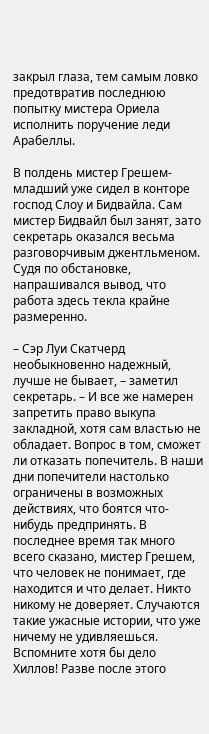закрыл глаза, тем самым ловко предотвратив последнюю попытку мистера Ориела исполнить поручение леди Арабеллы.

В полдень мистер Грешем-младший уже сидел в конторе господ Слоу и Бидвайла. Сам мистер Бидвайл был занят, зато секретарь оказался весьма разговорчивым джентльменом. Судя по обстановке, напрашивался вывод, что работа здесь текла крайне размеренно.

– Сэр Луи Скатчерд необыкновенно надежный, лучше не бывает, – заметил секретарь. – И все же намерен запретить право выкупа закладной, хотя сам властью не обладает. Вопрос в том, сможет ли отказать попечитель. В наши дни попечители настолько ограничены в возможных действиях, что боятся что-нибудь предпринять. В последнее время так много всего сказано, мистер Грешем, что человек не понимает, где находится и что делает. Никто никому не доверяет. Случаются такие ужасные истории, что уже ничему не удивляешься. Вспомните хотя бы дело Хиллов! Разве после этого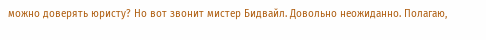можно доверять юристу? Но вот звонит мистер Бидвайл. Довольно неожиданно. Полагаю,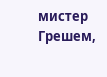мистер Грешем,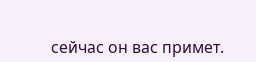сейчас он вас примет.